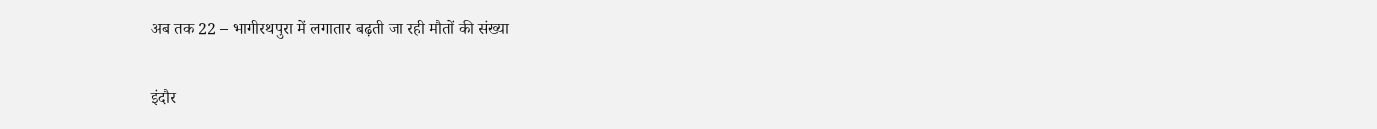अब तक 22 – भागीरथपुरा में लगातार बढ़ती जा रही मौतों की संख्या

इंदौर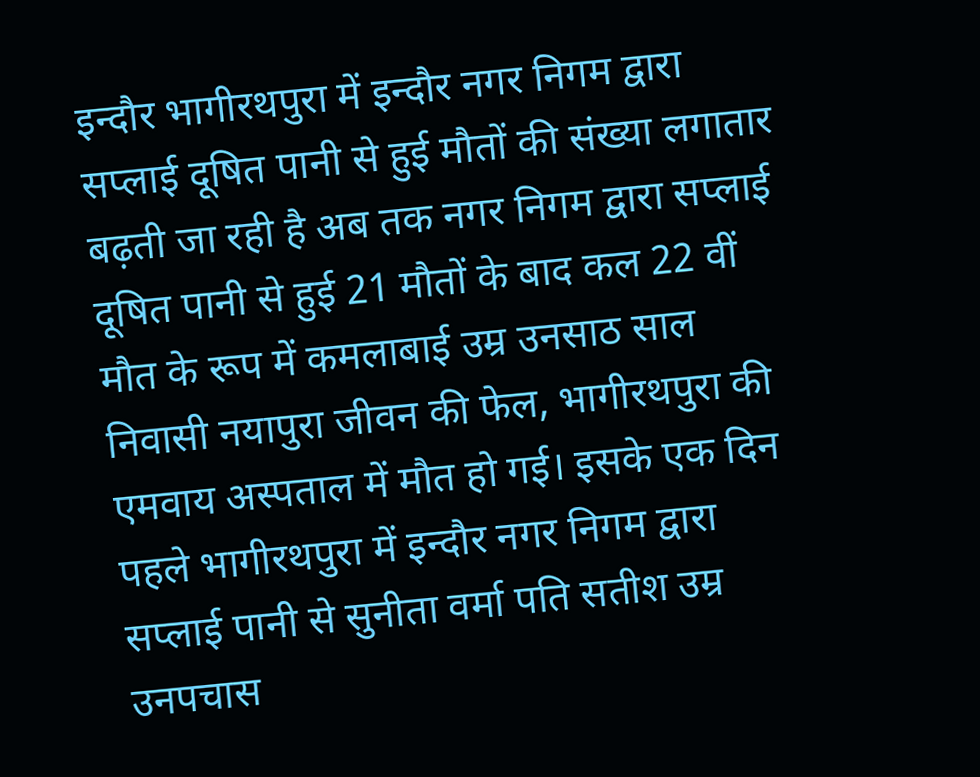इन्दौर भागीरथपुरा में इन्दौर नगर निगम द्वारा सप्लाई दूषित पानी से हुई मौतों की संख्या लगातार बढ़ती जा रही है अब तक नगर निगम द्वारा सप्लाई दूषित पानी से हुई 21 मौतों के बाद कल 22 वीं मौत के रूप में कमलाबाई उम्र उनसाठ साल निवासी नयापुरा जीवन की फेल, भागीरथपुरा की एमवाय अस्पताल में मौत हो गई। इसके एक दिन पहले भागीरथपुरा में इन्दौर नगर निगम द्वारा सप्लाई पानी से सुनीता वर्मा पति सतीश उम्र उनपचास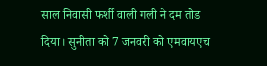साल निवासी फर्शी वाली गली ने दम तोड दिया। सुनीता को 7 जनवरी को एमवायएच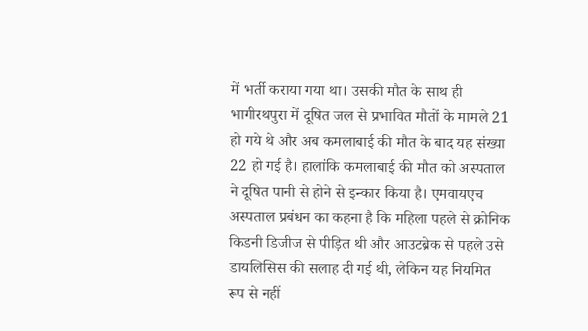में भर्ती कराया गया था। उसकी मौत के साथ ही भागीरथपुरा में दूषित जल से प्रभावित मौतों के मामले 21 हो गये थे और अब कमलाबाई की मौत के बाद यह संख्या 22 हो गई है। हालांकि कमलाबाई की मौत को अस्पताल ने दूषित पानी से होने से इन्कार किया है। एमवायएच अस्पताल प्रबंधन का कहना है कि महिला पहले से क्रोनिक किडनी डिजीज से पीड़ित थी और आउटब्रेक से पहले उसे डायलिसिस की सलाह दी गई थी, लेकिन यह नियमित रूप से नहीं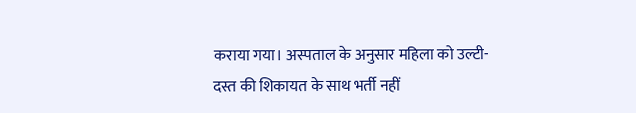कराया गया। अस्पताल के अनुसार महिला को उल्टी-दस्त की शिकायत के साथ भर्ती नहीं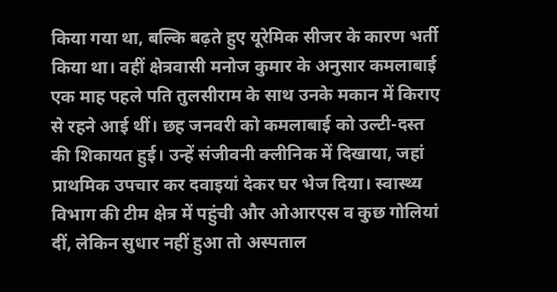किया गया था, बल्कि बढ़ते हुए यूरेमिक सीजर के कारण भर्ती किया था। वहीं क्षेत्रवासी मनोज कुमार के अनुसार कमलाबाई एक माह पहले पति तुलसीराम के साथ उनके मकान में किराए से रहने आई थीं। छह जनवरी को कमलाबाई को उल्टी-दस्त की शिकायत हुई। उन्हें संजीवनी क्लीनिक में दिखाया, जहां प्राथमिक उपचार कर दवाइयां देकर घर भेज दिया। स्वास्थ्य विभाग की टीम क्षेत्र में पहुंची और ओआरएस व कुछ गोलियां दीं, लेकिन सुधार नहीं हुआ तो अस्पताल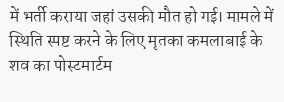में भर्ती कराया जहां उसकी मौत हो गई। मामले में स्थिति स्पष्ट करने के लिए मृतका कमलाबाई के शव का पोस्टमार्टम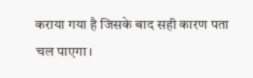कराया गया है जिसके बाद सही कारण पता चल पाएगा।